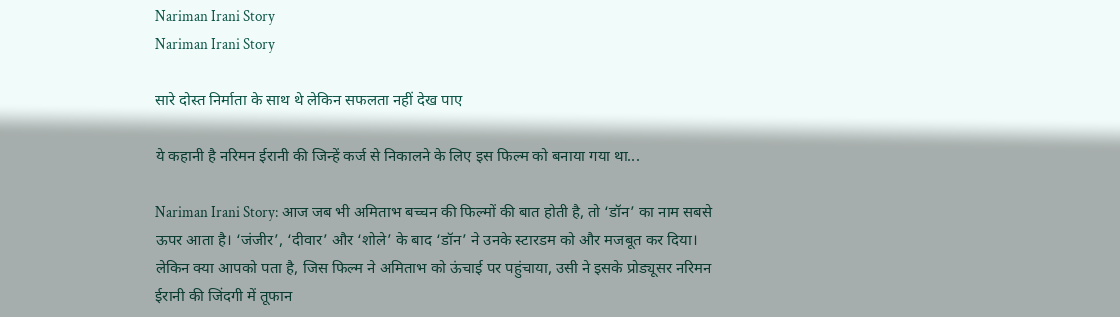Nariman Irani Story
Nariman Irani Story

सारे दोस्त निर्माता के साथ थे लेकिन सफलता नहीं देख पाए

ये कहानी है नरिमन ईरानी की जिन्हें कर्ज से निकालने के लिए इस फिल्म को बनाया गया था...

Nariman Irani Story: आज जब भी अमिताभ बच्चन की फिल्मों की बात होती है, तो ‘डॉन’ का नाम सबसे ऊपर आता है। ‘जंजीर’, ‘दीवार’ और ‘शोले’ के बाद ‘डॉन’ ने उनके स्टारडम को और मजबूत कर दिया। लेकिन क्या आपको पता है, जिस फिल्म ने अमिताभ को ऊंचाई पर पहुंचाया, उसी ने इसके प्रोड्यूसर नरिमन ईरानी की जिंदगी में तूफान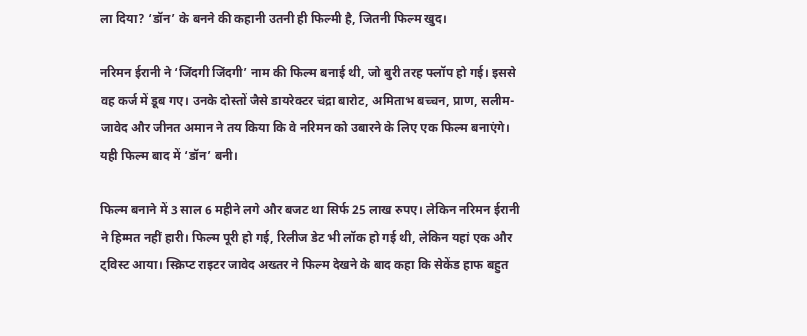ला दिया? ‘डॉन’ के बनने की कहानी उतनी ही फिल्मी है, जितनी फिल्म खुद।

नरिमन ईरानी ने ‘जिंदगी जिंदगी’ नाम की फिल्म बनाई थी, जो बुरी तरह फ्लॉप हो गई। इससे वह कर्ज में डूब गए। उनके दोस्तों जैसे डायरेक्टर चंद्रा बारोट, अमिताभ बच्चन, प्राण, सलीम-जावेद और जीनत अमान ने तय किया कि वे नरिमन को उबारने के लिए एक फिल्म बनाएंगे। यही फिल्म बाद में ‘डॉन’ बनी।

फिल्म बनाने में 3 साल 6 महीने लगे और बजट था सिर्फ 25 लाख रुपए। लेकिन नरिमन ईरानी ने हिम्मत नहीं हारी। फिल्म पूरी हो गई, रिलीज डेट भी लॉक हो गई थी, लेकिन यहां एक और ट्विस्ट आया। स्क्रिप्ट राइटर जावेद अख्तर ने फिल्म देखने के बाद कहा कि सेकेंड हाफ बहुत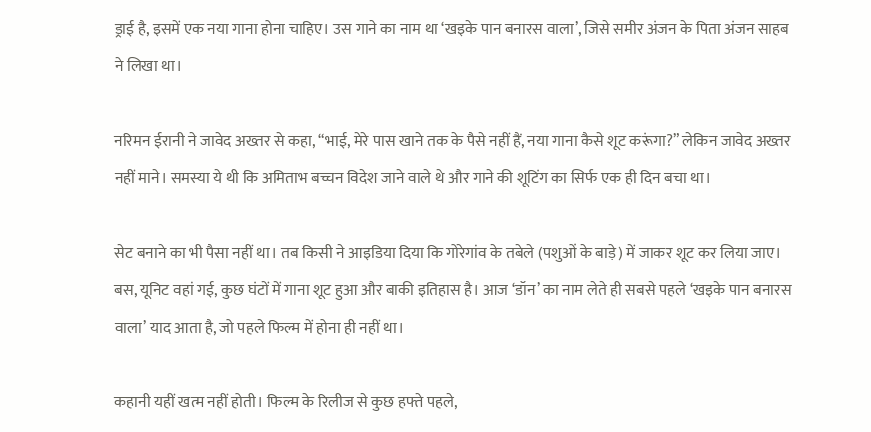ड्राई है, इसमें एक नया गाना होना चाहिए। उस गाने का नाम था ‘खइके पान बनारस वाला’, जिसे समीर अंजन के पिता अंजन साहब ने लिखा था।

नरिमन ईरानी ने जावेद अख्तर से कहा, “भाई, मेरे पास खाने तक के पैसे नहीं हैं, नया गाना कैसे शूट करूंगा?” लेकिन जावेद अख्तर नहीं माने। समस्या ये थी कि अमिताभ बच्चन विदेश जाने वाले थे और गाने की शूटिंग का सिर्फ एक ही दिन बचा था।

सेट बनाने का भी पैसा नहीं था। तब किसी ने आइडिया दिया कि गोरेगांव के तबेले (पशुओं के बाड़े) में जाकर शूट कर लिया जाए। बस, यूनिट वहां गई, कुछ घंटों में गाना शूट हुआ और बाकी इतिहास है। आज ‘डॉन’ का नाम लेते ही सबसे पहले ‘खइके पान बनारस वाला’ याद आता है, जो पहले फिल्म में होना ही नहीं था।

कहानी यहीं खत्म नहीं होती। फिल्म के रिलीज से कुछ हफ्ते पहले,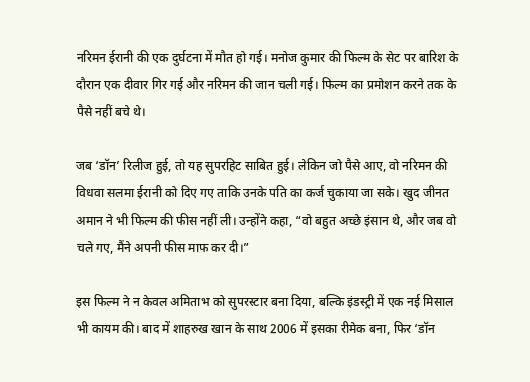नरिमन ईरानी की एक दुर्घटना में मौत हो गई। मनोज कुमार की फिल्म के सेट पर बारिश के दौरान एक दीवार गिर गई और नरिमन की जान चली गई। फिल्म का प्रमोशन करने तक के पैसे नहीं बचे थे।

जब ‘डॉन’ रिलीज हुई, तो यह सुपरहिट साबित हुई। लेकिन जो पैसे आए, वो नरिमन की विधवा सलमा ईरानी को दिए गए ताकि उनके पति का कर्ज चुकाया जा सके। खुद जीनत अमान ने भी फिल्म की फीस नहीं ली। उन्होंने कहा, “वो बहुत अच्छे इंसान थे, और जब वो चले गए, मैंने अपनी फीस माफ कर दी।”

इस फिल्म ने न केवल अमिताभ को सुपरस्टार बना दिया, बल्कि इंडस्ट्री में एक नई मिसाल भी कायम की। बाद में शाहरुख खान के साथ 2006 में इसका रीमेक बना, फिर ‘डॉन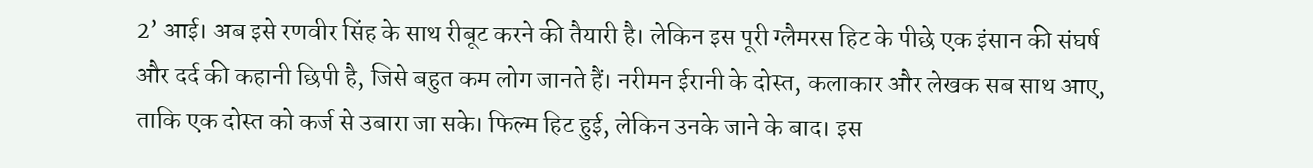2’ आई। अब इसे रणवीर सिंह के साथ रीबूट करने की तैयारी है। लेकिन इस पूरी ग्लैमरस हिट के पीछे एक इंसान की संघर्ष और दर्द की कहानी छिपी है, जिसे बहुत कम लोग जानते हैं। नरीमन ईरानी के दोस्त, कलाकार और लेखक सब साथ आए, ताकि एक दोस्त को कर्ज से उबारा जा सके। फिल्म हिट हुई, लेकिन उनके जाने के बाद। इस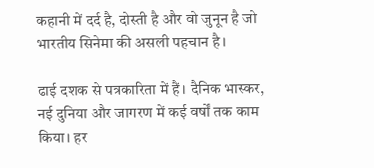कहानी में दर्द है, दोस्ती है और वो जुनून है जो भारतीय सिनेमा की असली पहचान है।

ढाई दशक से पत्रकारिता में हैं। दैनिक भास्कर, नई दुनिया और जागरण में कई वर्षों तक काम किया। हर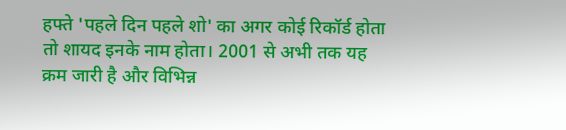हफ्ते 'पहले दिन पहले शो' का अगर कोई रिकॉर्ड होता तो शायद इनके नाम होता। 2001 से अभी तक यह क्रम जारी है और विभिन्न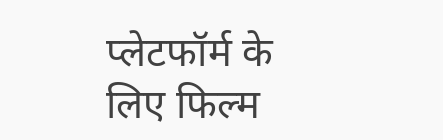प्लेटफॉर्म के लिए फिल्म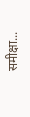समीक्षा...